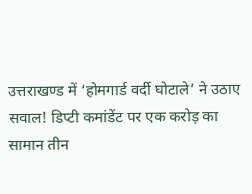उत्तराखण्ड में ‘होमगार्ड वर्दी घोटाले’ ने उठाए सवाल! डिप्टी कमांडेंट पर एक करोड़ का सामान तीन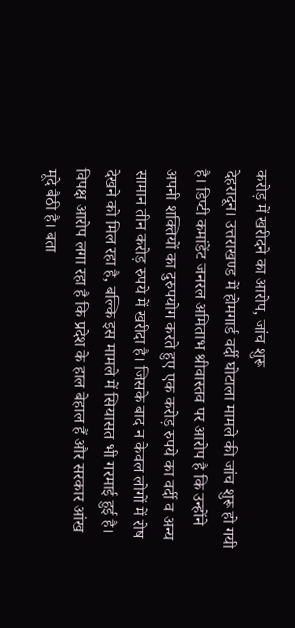करोड़ में खरीदने का आरोप, जांच शुरू
देहरादून। उत्तराखण्ड में होमगार्ड वर्दी घोटाला मामले की जांच शुरू हो गयी है। डिप्टी कमांडेंट जनरल अमिताभ श्रीवास्तव पर आरोप है कि उन्होंने अपनी शक्तियों का दुरुपयोग करते हुए एक करोड़ रुपये का वर्दी व अन्य सामान तीन करोड़ रुपये में खरीदा है। जिसके बाद न केवल लोगों में रोष देखने को मिल रहा है, बल्कि इस मामले में सियासत भी गरमाई हुई है। विपक्ष आरोप लगा रहा है कि प्रदेश के हाल बेहाल हैं और सरकार आंख मूदे बैठी है। बता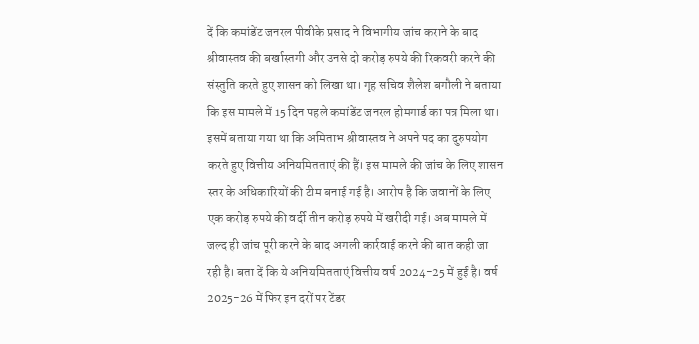दें कि कमांडेंट जनरल पीवीके प्रसाद ने विभागीय जांच कराने के बाद श्रीवास्तव की बर्खास्तगी और उनसे दो करोड़ रुपये की रिकवरी करने की संस्तुति करते हुए शासन को लिखा था। गृह सचिव शैलेश बगौली ने बताया कि इस मामले में 15 दिन पहले कमांडेंट जनरल होमगार्ड का पत्र मिला था। इसमें बताया गया था कि अमिताभ श्रीवास्तव ने अपने पद का दुरुपयोग करते हुए वित्तीय अनियमितताएं की हैं। इस मामले की जांच के लिए शासन स्तर के अधिकारियों की टीम बनाई गई है। आरोप है कि जवानों के लिए एक करोड़ रुपये की वर्दी तीन करोड़ रुपये में खरीदी गई। अब मामले में जल्द ही जांच पूरी करने के बाद अगली कार्रवाई करने की बात कही जा रही है। बता दें कि ये अनियमितताएं वित्तीय वर्ष 2024-25 में हुई है। वर्ष 2025-26 में फिर इन दरों पर टेंडर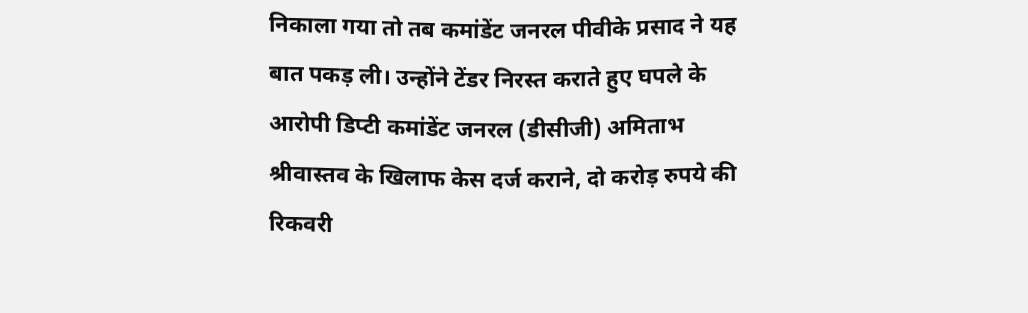निकाला गया तो तब कमांडेंट जनरल पीवीके प्रसाद ने यह बात पकड़ ली। उन्होंने टेंडर निरस्त कराते हुए घपले के आरोपी डिप्टी कमांडेंट जनरल (डीसीजी) अमिताभ श्रीवास्तव के खिलाफ केस दर्ज कराने, दो करोड़ रुपये की रिकवरी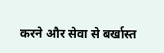करने और सेवा से बर्खास्त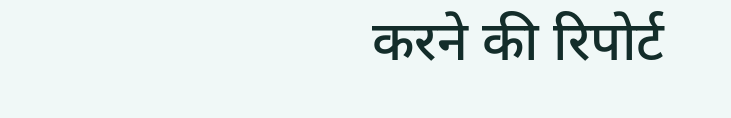करने की रिपोर्ट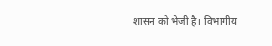शासन को भेजी है। विभागीय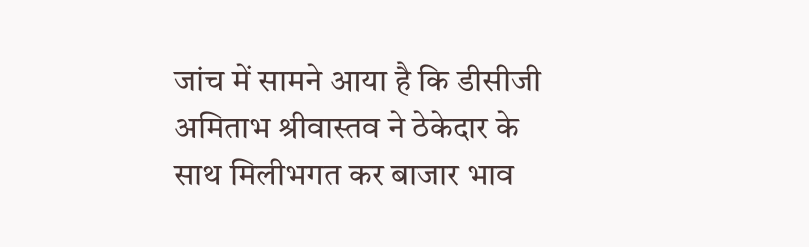जांच में सामने आया है कि डीसीजी अमिताभ श्रीवास्तव ने ठेकेदार के साथ मिलीभगत कर बाजार भाव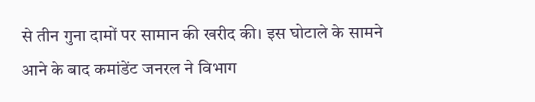से तीन गुना दामों पर सामान की खरीद की। इस घोटाले के सामने आने के बाद कमांडेंट जनरल ने विभाग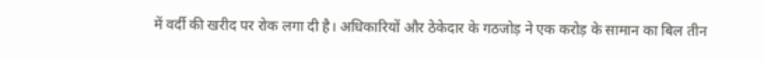में वर्दी की खरीद पर रोक लगा दी है। अधिकारियों और ठेकेदार के गठजोड़ ने एक करोड़ के सामान का बिल तीन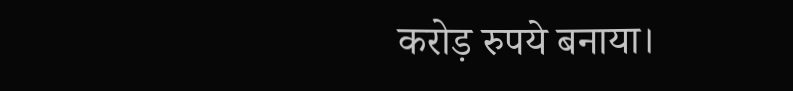करोड़ रुपये बनाया।